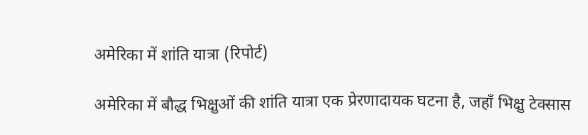अमेरिका में शांति यात्रा (रिपोर्ट)

अमेरिका में बौद्ध भिक्षुओं की शांति यात्रा एक प्रेरणादायक घटना है, जहाँ भिक्षु टेक्सास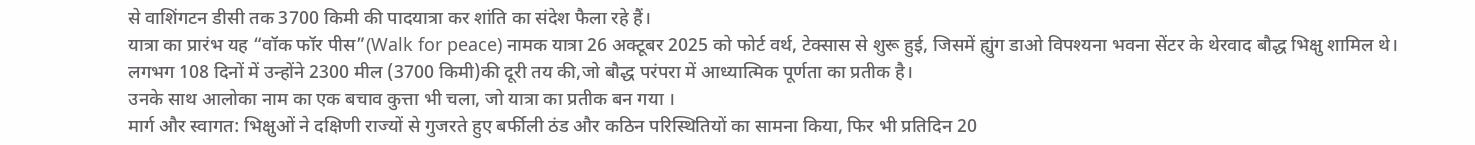से वाशिंगटन डीसी तक 3700 किमी की पादयात्रा कर शांति का संदेश फैला रहे हैं।
यात्रा का प्रारंभ यह “वॉक फॉर पीस”(Walk for peace) नामक यात्रा 26 अक्टूबर 2025 को फोर्ट वर्थ, टेक्सास से शुरू हुई, जिसमें ह्युंग डाओ विपश्यना भवना सेंटर के थेरवाद बौद्ध भिक्षु शामिल थे।
लगभग 108 दिनों में उन्होंने 2300 मील (3700 किमी)की दूरी तय की,जो बौद्ध परंपरा में आध्यात्मिक पूर्णता का प्रतीक है।
उनके साथ आलोका नाम का एक बचाव कुत्ता भी चला, जो यात्रा का प्रतीक बन गया ।
मार्ग और स्वागत: भिक्षुओं ने दक्षिणी राज्यों से गुजरते हुए बर्फीली ठंड और कठिन परिस्थितियों का सामना किया, फिर भी प्रतिदिन 20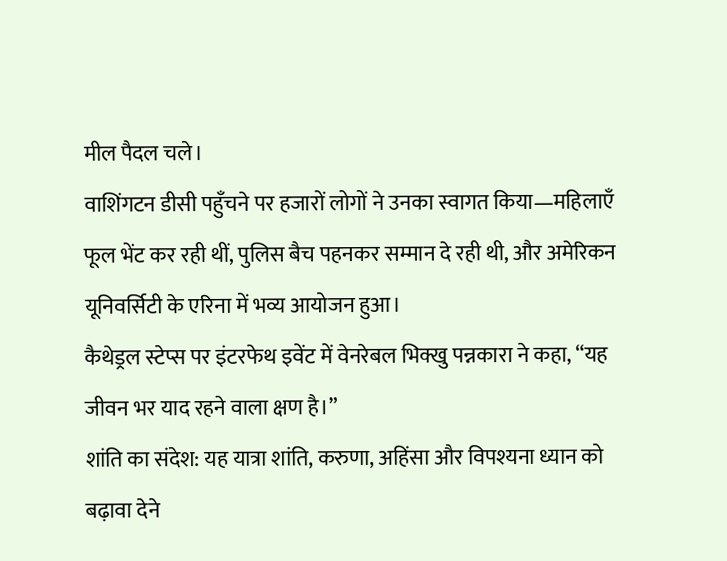मील पैदल चले।
वाशिंगटन डीसी पहुँचने पर हजारों लोगों ने उनका स्वागत किया—महिलाएँ फूल भेंट कर रही थीं, पुलिस बैच पहनकर सम्मान दे रही थी, और अमेरिकन यूनिवर्सिटी के एरिना में भव्य आयोजन हुआ।
कैथेड्रल स्टेप्स पर इंटरफेथ इवेंट में वेनरेबल भिक्खु पन्नकारा ने कहा, “यह जीवन भर याद रहने वाला क्षण है।”
शांति का संदेश: यह यात्रा शांति, करुणा, अहिंसा और विपश्यना ध्यान को बढ़ावा देने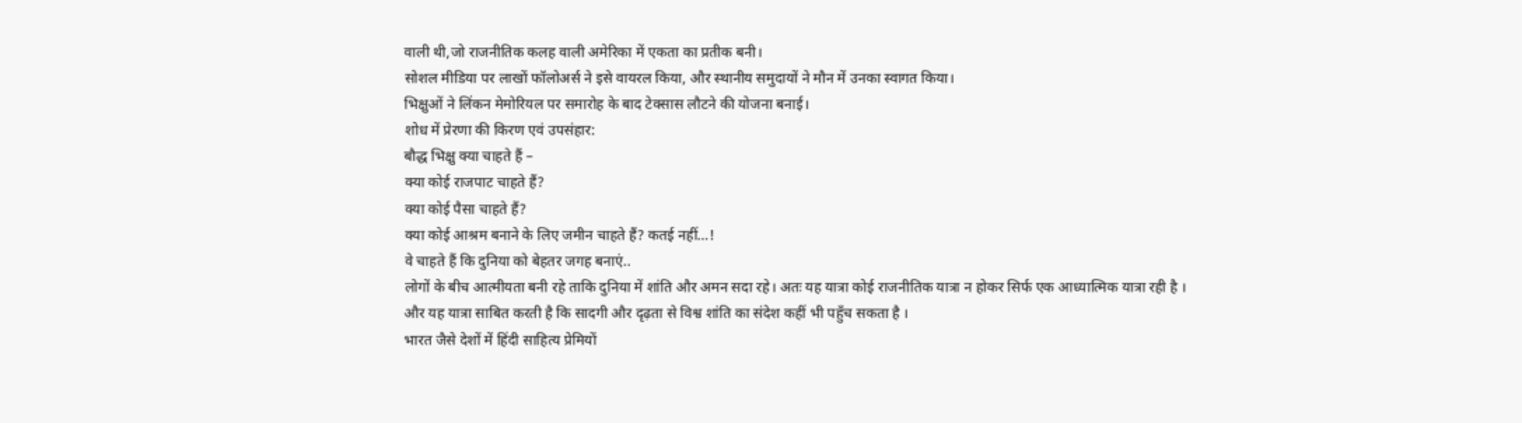वाली थी,जो राजनीतिक कलह वाली अमेरिका में एकता का प्रतीक बनी।
सोशल मीडिया पर लाखों फॉलोअर्स ने इसे वायरल किया, और स्थानीय समुदायों ने मौन में उनका स्वागत किया।
भिक्षुओं ने लिंकन मेमोरियल पर समारोह के बाद टेक्सास लौटने की योजना बनाई।
शोध में प्रेरणा की किरण एवं उपसंहार:
बौद्ध भिक्षु क्या चाहते हैं –
क्या कोई राजपाट चाहते हैं?
क्या कोई पैसा चाहते हैं?
क्या कोई आश्रम बनाने के लिए जमीन चाहते हैं? कतई नहीं…!
वे चाहते हैं कि दुनिया को बेहतर जगह बनाएं..
लोगों के बीच आत्मीयता बनी रहे ताकि दुनिया में शांति और अमन सदा रहे। अतः यह यात्रा कोई राजनीतिक यात्रा न होकर सिर्फ एक आध्यात्मिक यात्रा रही है ।
और यह यात्रा साबित करती है कि सादगी और दृढ़ता से विश्व शांति का संदेश कहीं भी पहुँच सकता है ।
भारत जैसे देशों में हिंदी साहित्य प्रेमियों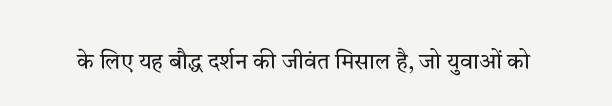के लिए यह बौद्ध दर्शन की जीवंत मिसाल है, जो युवाओं को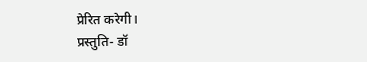प्रेरित करेगी।
प्रस्तुति- डॉ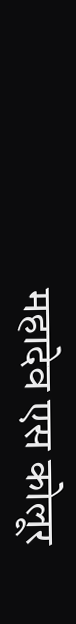महादेव एस कोलूर